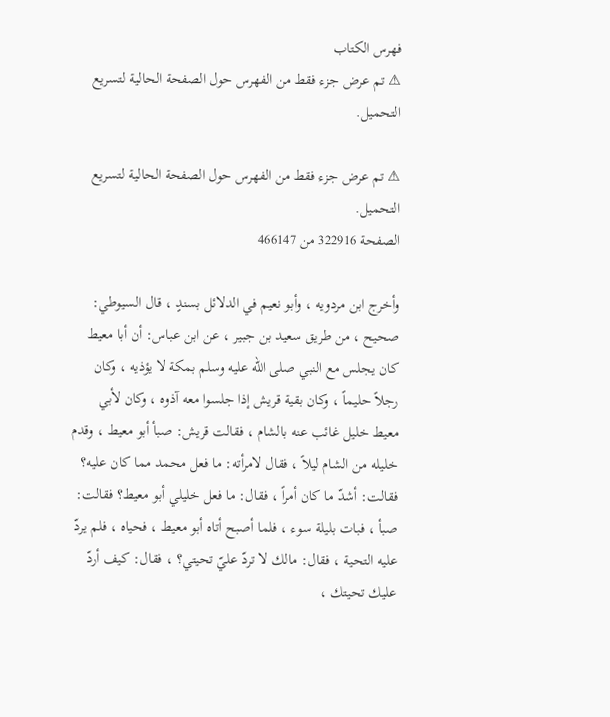فهرس الكتاب
⚠ تم عرض جزء فقط من الفهرس حول الصفحة الحالية لتسريع التحميل.

⚠ تم عرض جزء فقط من الفهرس حول الصفحة الحالية لتسريع التحميل.
الصفحة 322916 من 466147

وأخرج ابن مردويه ، وأبو نعيم في الدلائل بسندٍ ، قال السيوطي: صحيح ، من طريق سعيد بن جبير ، عن ابن عباس: أن أبا معيط كان يجلس مع النبي صلى الله عليه وسلم بمكة لا يؤذيه ، وكان رجلاً حليماً ، وكان بقية قريش إذا جلسوا معه آذوه ، وكان لأبي معيط خليل غائب عنه بالشام ، فقالت قريش: صبأ أبو معيط ، وقدم خليله من الشام ليلاً ، فقال لامرأته: ما فعل محمد مما كان عليه؟ فقالت: أشدّ ما كان أمراً ، فقال: ما فعل خليلي أبو معيط؟ فقالت: صبأ ، فبات بليلة سوء ، فلما أصبح أتاه أبو معيط ، فحياه ، فلم يردّ عليه التحية ، فقال: مالك لا تردّ عليّ تحيتي؟ ، فقال: كيف أردّ عليك تحيتك ،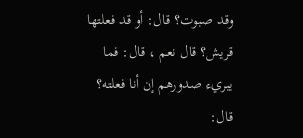وقد صبوت؟ قال: أو قد فعلتها قريش؟ قال نعم ، قال: فما يبريء صدورهم إن أنا فعلته؟ قال: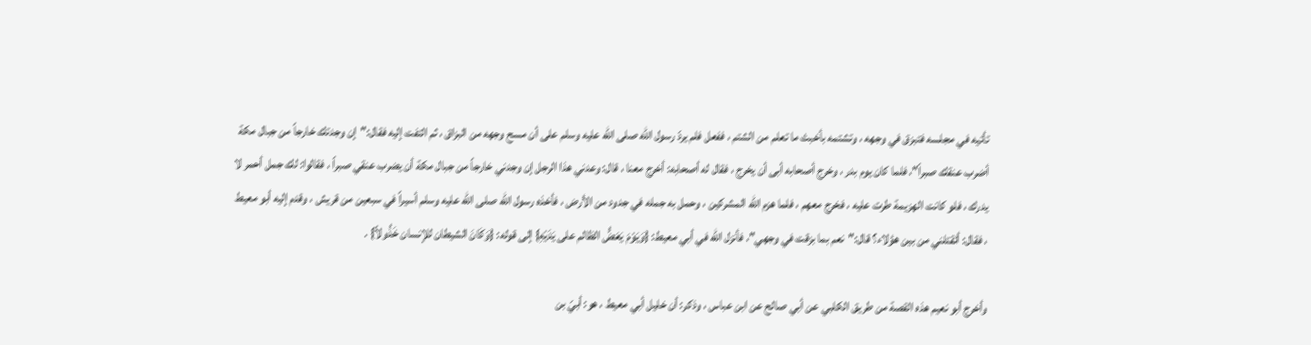تأتيه في مجلسه فتبزق في وجهه ، وتشتمه بأخبث ما تعلم من الشتم ، ففعل فلم يردّ رسول الله صلى الله عليه وسلم على أن مسح وجهه من البزاق ، ثم التفت إليه فقال:"إن وجدتك خارجاً من جبال مكة أضرب عنقك صبراً"، فلما كان يوم بدر ، وخرج أصحابه أبى أن يخرج ، فقال له أصحابه: أخرج معنا ، قال: وعدني هذا الرجل إن وجدني خارجاً من جبال مكة أن يضرب عنقي صبراً ، فقالوا: لك جمل أحمر لا يدرك ، فلو كانت الهزيمة طرت عليه ، فخرج معهم ، فلما هزم الله المشركين ، وحمل به جمله في جدود من الأرض ، فأخذه رسول الله صلى الله عليه وسلم أسيراً في سبعين من قريش ، وقدم إليه أبو معيط ، فقال: أتقتلني من بين هؤلاء؟ قال:"نعم بما بزقت في وجهي"، فأنزل الله في أبي معيط: {وَيَوْمَ يَعَضُّ الظالم على يَدَيْهِ} إلى قوله: {وَكَانَ الشيطان للإنسان خَذُولاً} .

وأخرج أبو نعيم هذه القصة من طريق الكلبي عن أبي صالح عن ابن عباس ، وذكر: أن خليل أبي معيط ، هو: أبيّ بن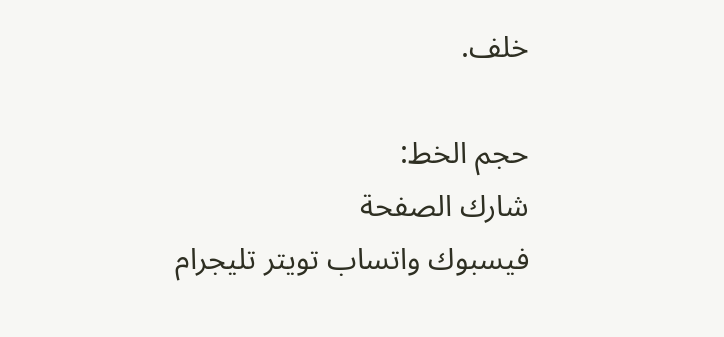خلف.

حجم الخط:
شارك الصفحة
فيسبوك واتساب تويتر تليجرام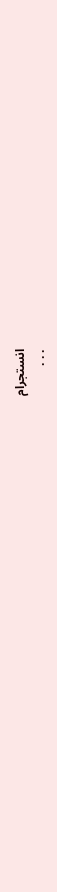انستجرام
. . .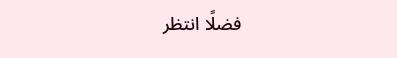فضلًا انتظر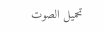تحميل الصوت